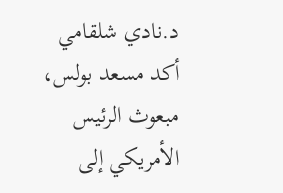د.نادي شلقامي
أكد مسعد بولس، مبعوث الرئيس الأمريكي إلى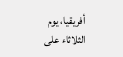أفريقيا، يوم الثلاثاء على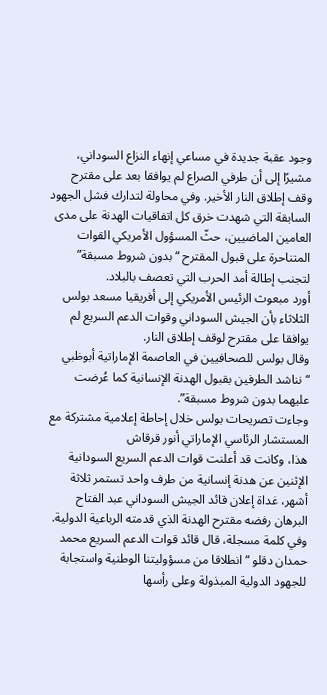وجود عقبة جديدة في مساعي إنهاء النزاع السوداني، مشيرًا إلى أن طرفي الصراع لم يوافقا بعد على مقترح وقف إطلاق النار الأخير. وفي محاولة لتدارك فشل الجهود السابقة التي شهدت خرق كل اتفاقيات الهدنة على مدى العامين الماضيين، حثّ المسؤول الأمريكي القوات المتناحرة على قبول المقترح “بدون شروط مسبقة” لتجنب إطالة أمد الحرب التي تعصف بالبلاد.
أورد مبعوث الرئيس الأمريكي إلى أفريقيا مسعد بولس الثلاثاء بأن الجيش السوداني وقوات الدعم السريع لم يوافقا على مقترح لوقف إطلاق النار.
وقال بولس للصحافيين في العاصمة الإماراتية أبوظبي “نناشد الطرفين بقبول الهدنة الإنسانية كما عُرضت عليهما بدون شروط مسبقة”.
وجاءت تصريحات بولس خلال إحاطة إعلامية مشتركة مع المستشار الرئاسي الإماراتي أنور قرقاش
هذا، وكانت قد أعلنت قوات الدعم السريع السودانية الإثنين عن هدنة إنسانية من طرف واحد تستمر ثلاثة أشهر، غداة إعلان قائد الجيش السوداني عبد الفتاح البرهان رفضه مقترح الهدنة الذي قدمته الرباعية الدولية.
وفي كلمة مسجلة، قال قائد قوات الدعم السريع محمد حمدان دقلو “انطلاقا من مسؤوليتنا الوطنية واستجابة للجهود الدولية المبذولة وعلى رأسها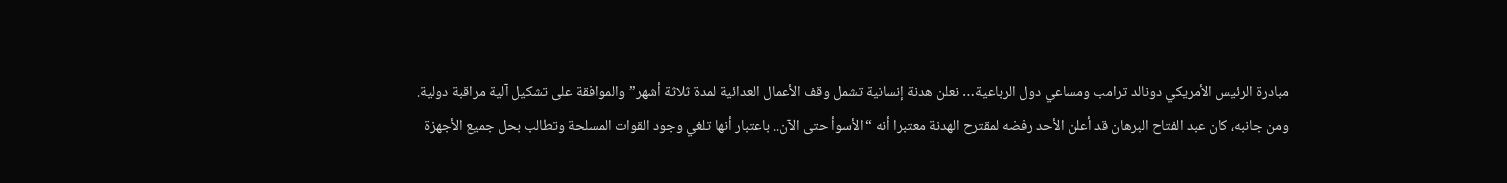مبادرة الرئيس الأمريكي دونالد ترامب ومساعي دول الرباعية… نعلن هدنة إنسانية تشمل وقف الأعمال العدائية لمدة ثلاثة أشهر” والموافقة على تشكيل آلية مراقبة دولية.
ومن جانبه، كان عبد الفتاح البرهان قد أعلن الأحد رفضه لمقترح الهدنة معتبرا أنه “الأسوأ حتى الآن.. باعتبار أنها تلغي وجود القوات المسلحة وتطالب بحل جميع الأجهزة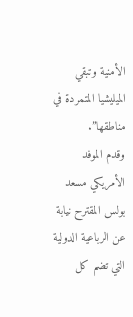الأمنية وتبقي الميليشيا المتمردة في مناطقها”.
وقدم الموفد الأمريكي مسعد بولس المقترح نيابة عن الرباعية الدولية التي تضم كل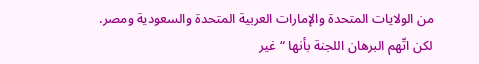من الولايات المتحدة والإمارات العربية المتحدة والسعودية ومصر.
لكن اتّهم البرهان اللجنة بأنها “غير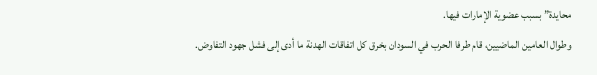محايدة” بسبب عضوية الإمارات فيها.
وطوال العامين الماضيين، قام طرفا الحرب في السودان بخرق كل اتفاقات الهدنة ما أدى إلى فشل جهود التفاوض.